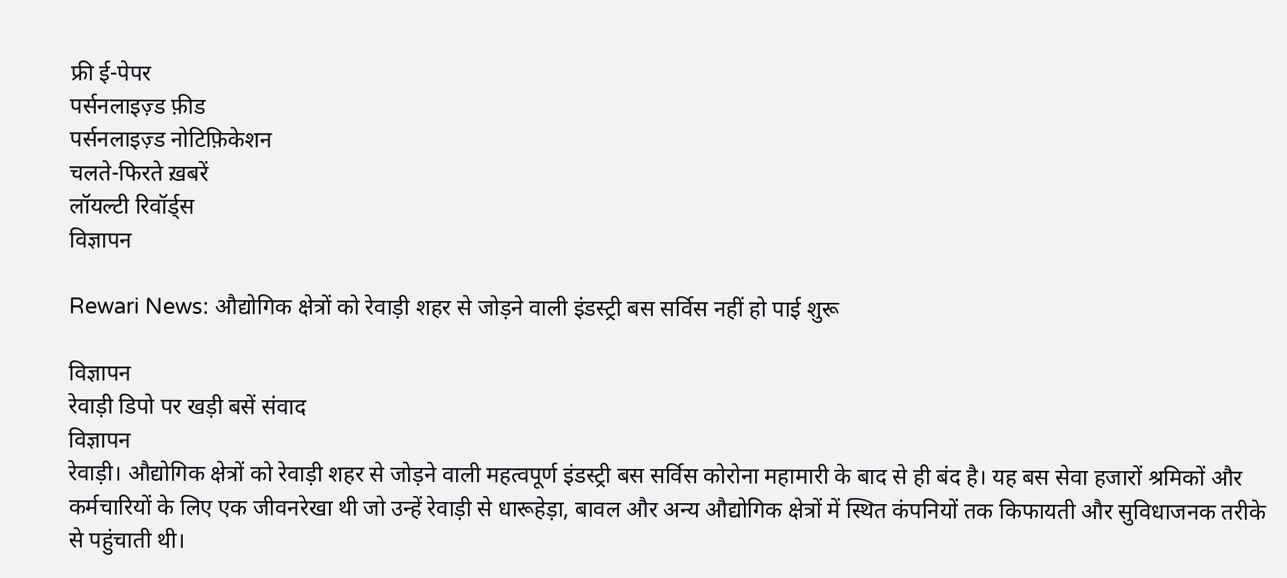फ्री ई-पेपर
पर्सनलाइज़्ड फ़ीड
पर्सनलाइज़्ड नोटिफ़िकेशन
चलते-फिरते ख़बरें
लॉयल्टी रिवॉर्ड्स
विज्ञापन

Rewari News: औद्योगिक क्षेत्रों को रेवाड़ी शहर से जोड़ने वाली इंडस्ट्री बस सर्विस नहीं हो पाई शुरू

विज्ञापन
रेवाड़ी डिपो पर खड़ी बसें संवाद
विज्ञापन
रेवाड़ी। औद्योगिक क्षेत्रों को रेवाड़ी शहर से जोड़ने वाली महत्वपूर्ण इंडस्ट्री बस सर्विस कोरोना महामारी के बाद से ही बंद है। यह बस सेवा हजारों श्रमिकों और कर्मचारियों के लिए एक जीवनरेखा थी जो उन्हें रेवाड़ी से धारूहेड़ा, बावल और अन्य औद्योगिक क्षेत्रों में स्थित कंपनियों तक किफायती और सुविधाजनक तरीके से पहुंचाती थी।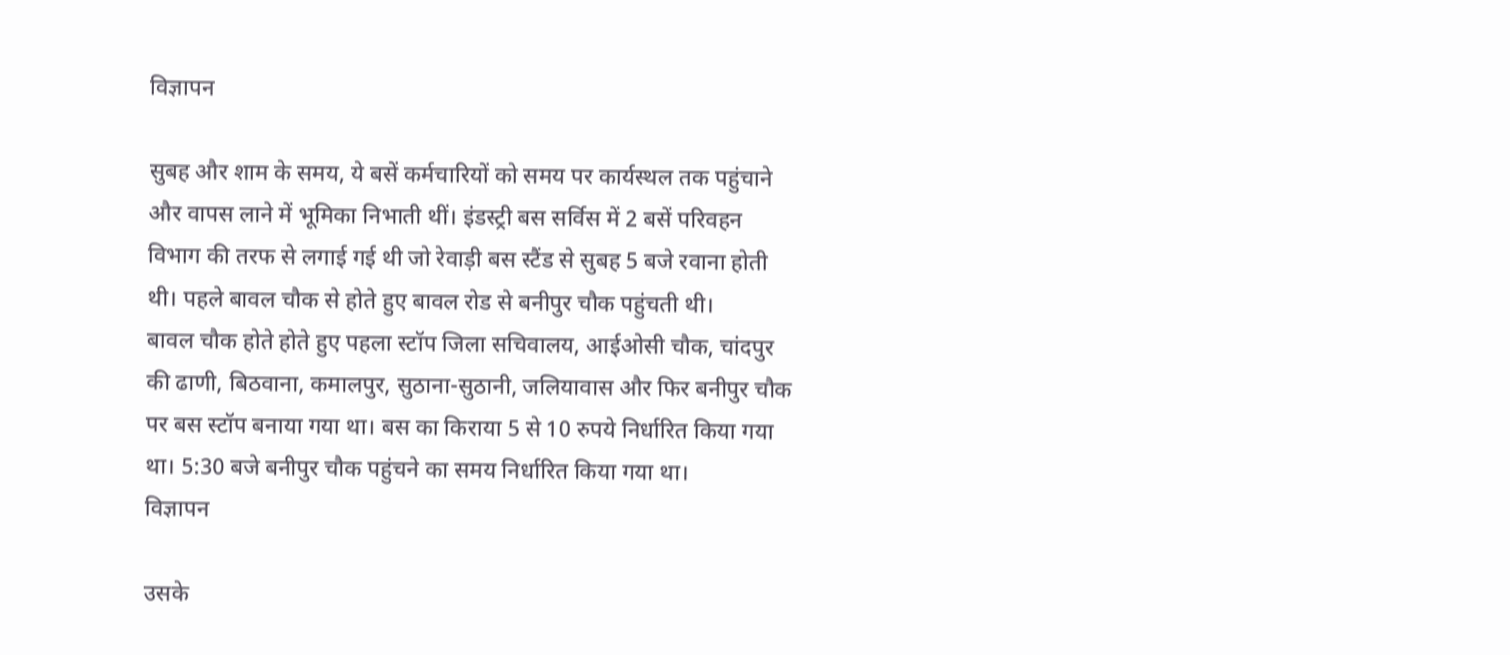विज्ञापन

सुबह और शाम के समय, ये बसें कर्मचारियों को समय पर कार्यस्थल तक पहुंचाने और वापस लाने में भूमिका निभाती थीं। इंडस्ट्री बस सर्विस में 2 बसें परिवहन विभाग की तरफ से लगाई गई थी जो रेवाड़ी बस स्टैंड से सुबह 5 बजे रवाना होती थी। पहले बावल चौक से होते हुए बावल रोड से बनीपुर चौक पहुंचती थी।
बावल चौक होते होते हुए पहला स्टॉप जिला सचिवालय, आईओसी चौक, चांदपुर की ढाणी, बिठवाना, कमालपुर, सुठाना-सुठानी, जलियावास और फिर बनीपुर चौक पर बस स्टॉप बनाया गया था। बस का किराया 5 से 10 रुपये निर्धारित किया गया था। 5:30 बजे बनीपुर चौक पहुंचने का समय निर्धारित किया गया था।
विज्ञापन

उसके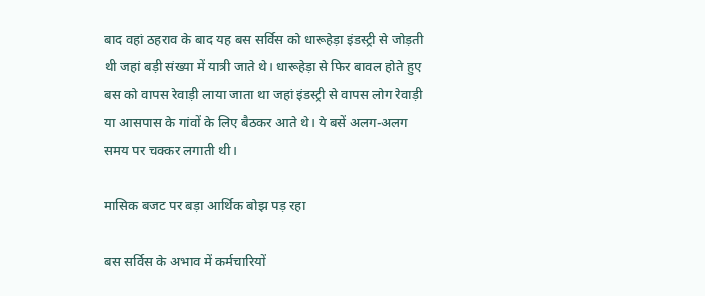बाद वहां ठहराव के बाद यह बस सर्विस को धारूहेड़ा इंडस्ट्री से जोड़ती थी जहां बड़ी संख्या में यात्री जाते थे। धारूहेड़ा से फिर बावल होते हुए बस को वापस रेवाड़ी लाया जाता था जहां इंडस्ट्री से वापस लोग रेवाड़ी या आसपास के गांवों के लिए बैठकर आते थे। ये बसें अलग-अलग समय पर चक्कर लगाती थी।

मासिक बजट पर बड़ा आर्थिक बोझ पड़ रहा

बस सर्विस के अभाव में कर्मचारियों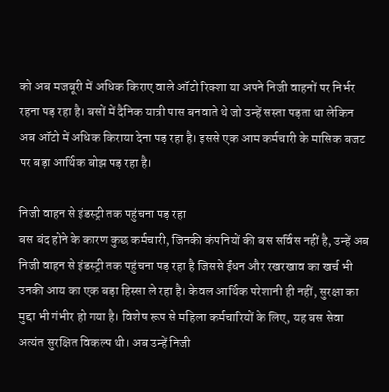को अब मजबूरी में अधिक किराए वाले ऑटो रिक्शा या अपने निजी वाहनों पर निर्भर रहना पड़ रहा है। बसों में दैनिक यात्री पास बनवाते थे जो उन्हें सस्ता पड़ता था लेकिन अब ऑटो में अधिक किराया देना पड़ रहा है। इससे एक आम कर्मचारी के मासिक बजट पर बड़ा आर्थिक बोझ पड़ रहा है।

निजी वाहन से इंडस्ट्री तक पहुंचना पड़ रहा
बस बंद होने के कारण कुछ कर्मचारी, जिनकी कंपनियों की बस सर्विस नहीं है, उन्हें अब निजी वाहन से इंडस्ट्री तक पहुंचना पड़ रहा है जिससे ईंधन और रखरखाव का खर्च भी उनकी आय का एक बड़ा हिस्सा ले रहा है। केवल आर्थिक परेशानी ही नहीं, सुरक्षा का मुद्दा भी गंभीर हो गया है। विशेष रूप से महिला कर्मचारियों के लिए, यह बस सेवा अत्यंत सुरक्षित विकल्प थी। अब उन्हें निजी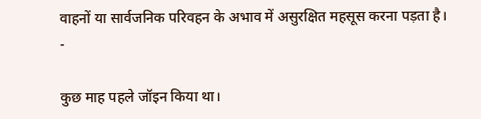वाहनों या सार्वजनिक परिवहन के अभाव में असुरक्षित महसूस करना पड़ता है।
-

कुछ माह पहले जॉइन किया था।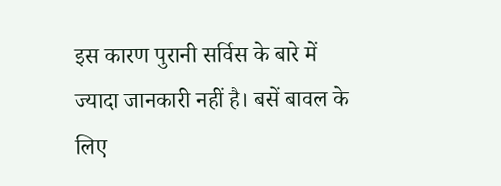इस कारण पुरानी सर्विस के बारे में ज्यादा जानकारी नहीं है। बसें बावल के लिए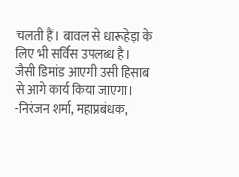चलती हैं। बावल से धारूहेड़ा के लिए भी सर्विस उपलब्ध है। जैसी डिमांड आएगी उसी हिसाब से आगे कार्य किया जाएगा। -निरंजन शर्मा, महाप्रबंधक,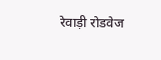रेवाड़ी रोडवेज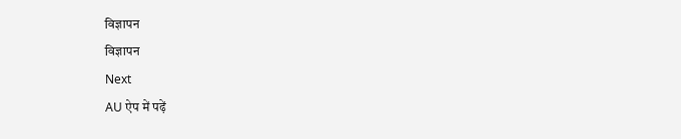विज्ञापन
विज्ञापन
Next
AU ऐप में पढ़ें